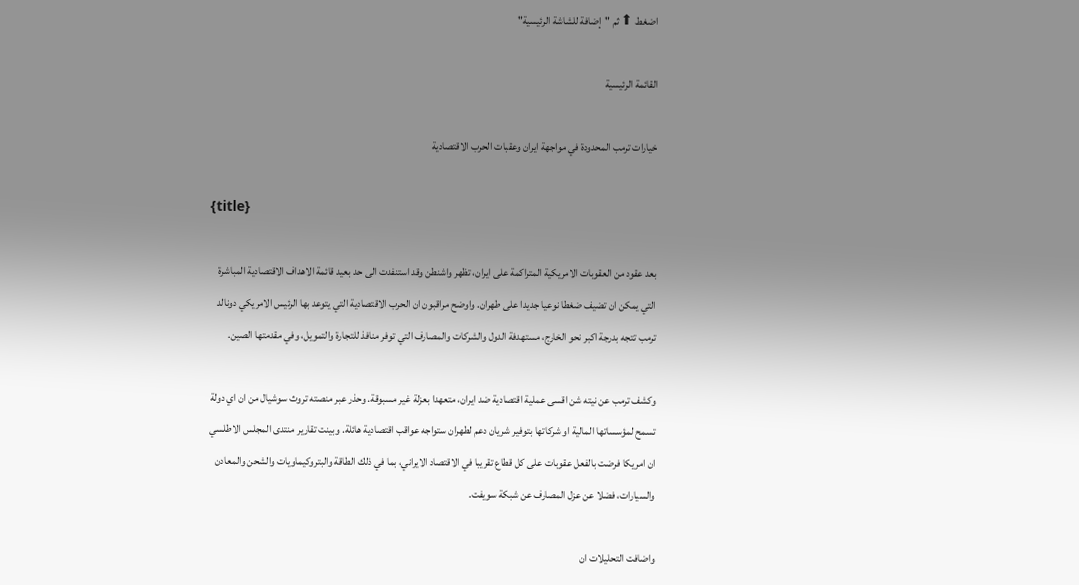اضغط ⬆ ثم "إضافة للشاشة الرئيسية"

القائمة الرئيسية

خيارات ترمب المحدودة في مواجهة ايران وعقبات الحرب الاقتصادية

{title}

بعد عقود من العقوبات الامريكية المتراكمة على ايران، تظهر واشنطن وقد استنفدت الى حد بعيد قائمة الاهداف الاقتصادية المباشرة التي يمكن ان تضيف ضغطا نوعيا جديدا على طهران. واوضح مراقبون ان الحرب الاقتصادية التي يتوعد بها الرئيس الامريكي دونالد ترمب تتجه بدرجة اكبر نحو الخارج، مستهدفة الدول والشركات والمصارف التي توفر منافذ للتجارة والتمويل، وفي مقدمتها الصين.

وكشف ترمب عن نيته شن اقسى عملية اقتصادية ضد ايران، متعهدا بعزلة غير مسبوقة. وحذر عبر منصته تروث سوشيال من ان اي دولة تسمح لمؤسساتها المالية او شركاتها بتوفير شريان دعم لطهران ستواجه عواقب اقتصادية هائلة. وبينت تقارير منتدى المجلس الاطلسي ان امريكا فرضت بالفعل عقوبات على كل قطاع تقريبا في الاقتصاد الايراني، بما في ذلك الطاقة والبتروكيماويات والشحن والمعادن والسيارات، فضلا عن عزل المصارف عن شبكة سويفت.

واضافت التحليلات ان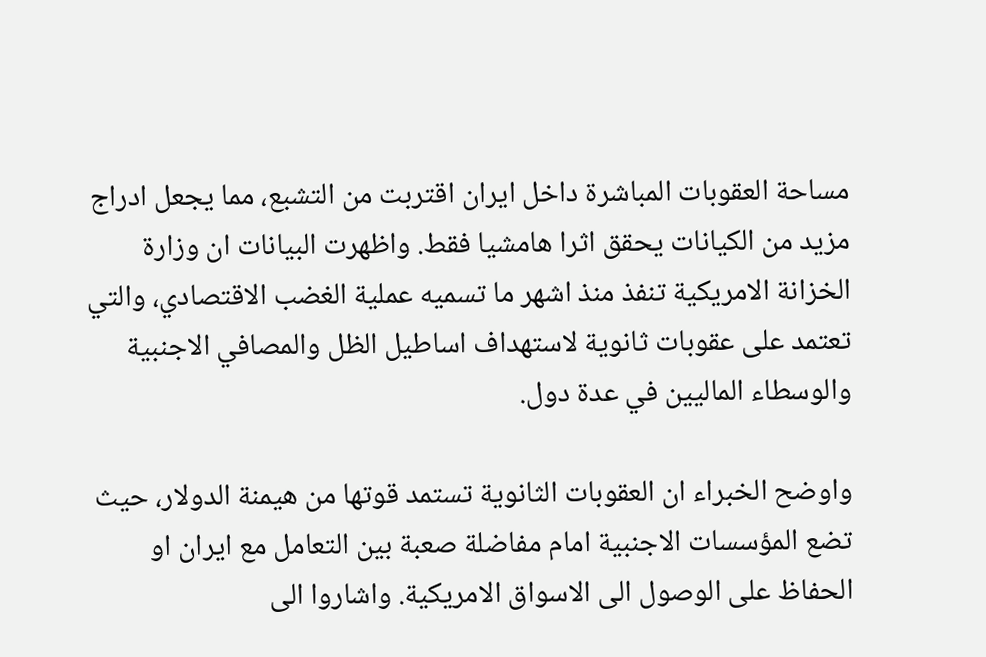مساحة العقوبات المباشرة داخل ايران اقتربت من التشبع، مما يجعل ادراج مزيد من الكيانات يحقق اثرا هامشيا فقط. واظهرت البيانات ان وزارة الخزانة الامريكية تنفذ منذ اشهر ما تسميه عملية الغضب الاقتصادي، والتي تعتمد على عقوبات ثانوية لاستهداف اساطيل الظل والمصافي الاجنبية والوسطاء الماليين في عدة دول.

واوضح الخبراء ان العقوبات الثانوية تستمد قوتها من هيمنة الدولار، حيث تضع المؤسسات الاجنبية امام مفاضلة صعبة بين التعامل مع ايران او الحفاظ على الوصول الى الاسواق الامريكية. واشاروا الى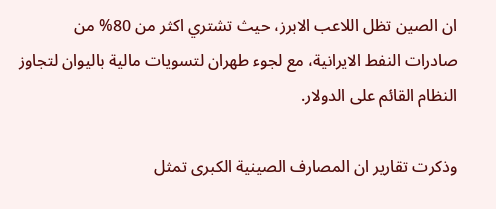ان الصين تظل اللاعب الابرز، حيث تشتري اكثر من 80% من صادرات النفط الايرانية، مع لجوء طهران لتسويات مالية باليوان لتجاوز النظام القائم على الدولار.

وذكرت تقارير ان المصارف الصينية الكبرى تمثل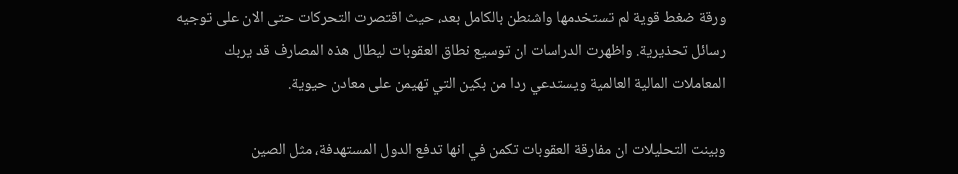ورقة ضغط قوية لم تستخدمها واشنطن بالكامل بعد، حيث اقتصرت التحركات حتى الان على توجيه رسائل تحذيرية. واظهرت الدراسات ان توسيع نطاق العقوبات ليطال هذه المصارف قد يربك المعاملات المالية العالمية ويستدعي ردا من بكين التي تهيمن على معادن حيوية.

وبينت التحليلات ان مفارقة العقوبات تكمن في انها تدفع الدول المستهدفة، مثل الصين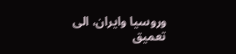وروسيا وايران، الى تعميق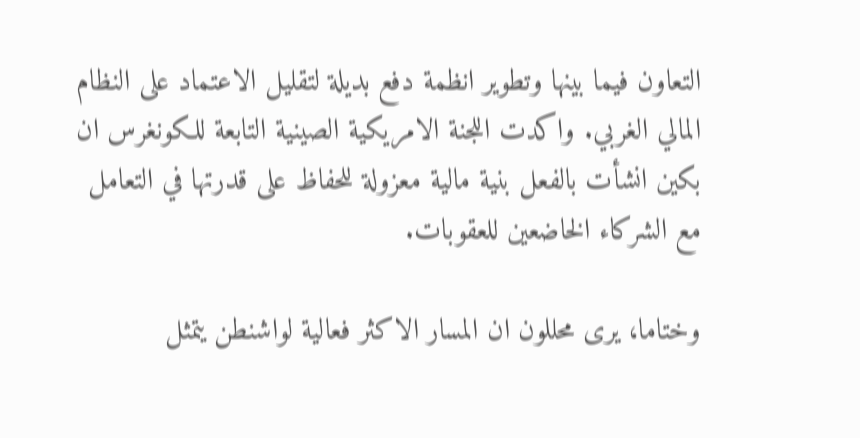التعاون فيما بينها وتطوير انظمة دفع بديلة لتقليل الاعتماد على النظام المالي الغربي. واكدت اللجنة الامريكية الصينية التابعة للكونغرس ان بكين انشأت بالفعل بنية مالية معزولة للحفاظ على قدرتها في التعامل مع الشركاء الخاضعين للعقوبات.

وختاما، يرى محللون ان المسار الاكثر فعالية لواشنطن يتمثل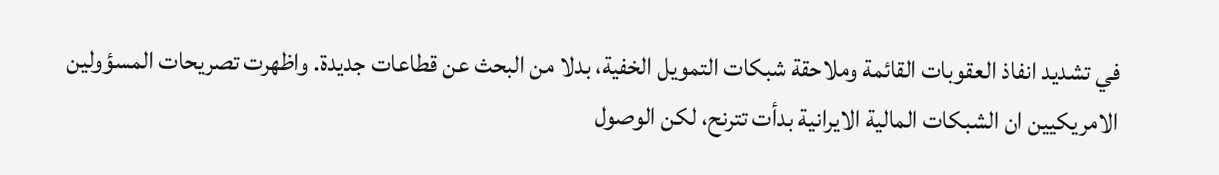في تشديد انفاذ العقوبات القائمة وملاحقة شبكات التمويل الخفية، بدلا من البحث عن قطاعات جديدة. واظهرت تصريحات المسؤولين الامريكيين ان الشبكات المالية الايرانية بدأت تترنح، لكن الوصول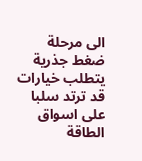الى مرحلة ضغط جذرية يتطلب خيارات قد ترتد سلبا على اسواق الطاقة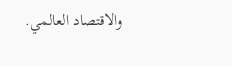والاقتصاد العالمي.